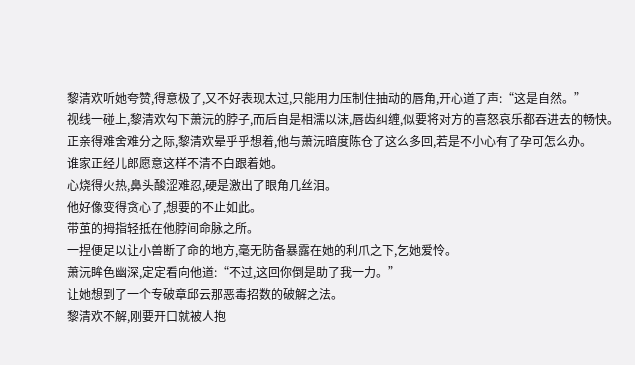黎清欢听她夸赞,得意极了,又不好表现太过,只能用力压制住抽动的唇角,开心道了声:“这是自然。”
视线一碰上,黎清欢勾下萧沅的脖子,而后自是相濡以沫,唇齿纠缠,似要将对方的喜怒哀乐都吞进去的畅快。
正亲得难舍难分之际,黎清欢晕乎乎想着,他与萧沅暗度陈仓了这么多回,若是不小心有了孕可怎么办。
谁家正经儿郎愿意这样不清不白跟着她。
心烧得火热,鼻头酸涩难忍,硬是激出了眼角几丝泪。
他好像变得贪心了,想要的不止如此。
带茧的拇指轻抵在他脖间命脉之所。
一捏便足以让小兽断了命的地方,毫无防备暴露在她的利爪之下,乞她爱怜。
萧沅眸色幽深,定定看向他道:“不过,这回你倒是助了我一力。”
让她想到了一个专破章邱云那恶毒招数的破解之法。
黎清欢不解,刚要开口就被人抱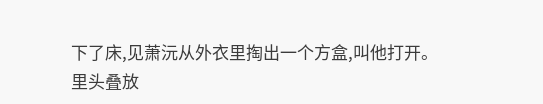下了床,见萧沅从外衣里掏出一个方盒,叫他打开。
里头叠放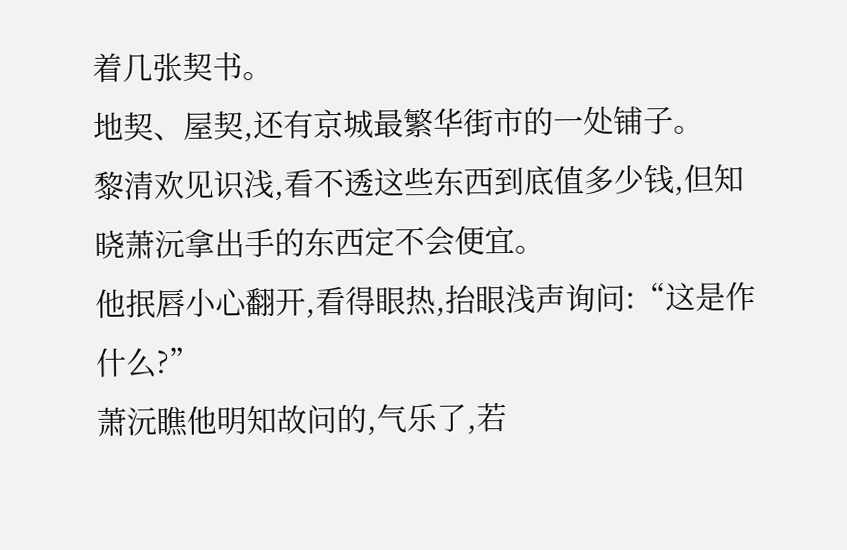着几张契书。
地契、屋契,还有京城最繁华街市的一处铺子。
黎清欢见识浅,看不透这些东西到底值多少钱,但知晓萧沅拿出手的东西定不会便宜。
他抿唇小心翻开,看得眼热,抬眼浅声询问:“这是作什么?”
萧沅瞧他明知故问的,气乐了,若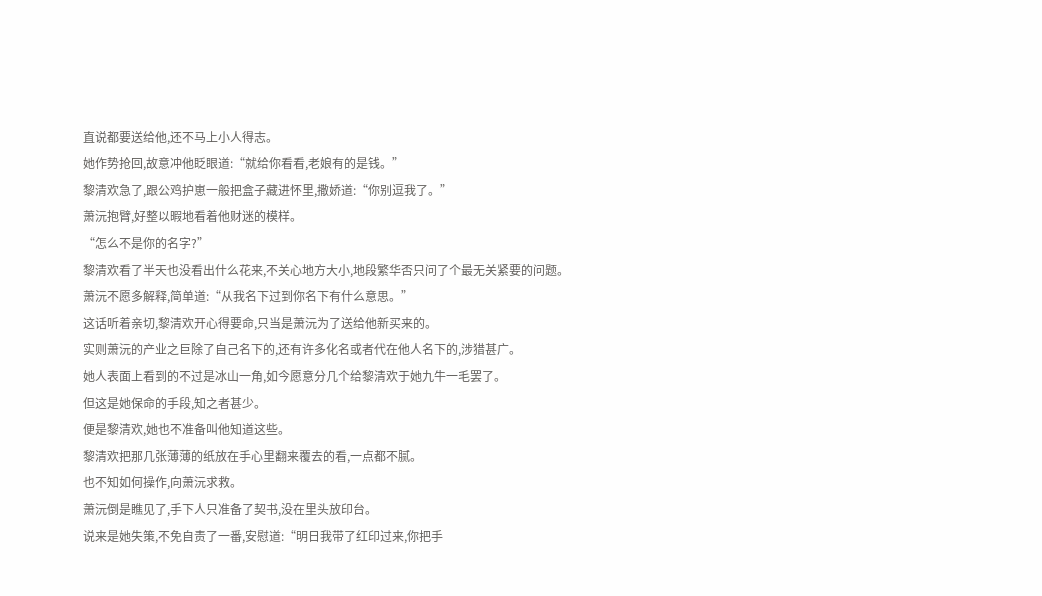直说都要送给他,还不马上小人得志。
她作势抢回,故意冲他眨眼道:“就给你看看,老娘有的是钱。”
黎清欢急了,跟公鸡护崽一般把盒子藏进怀里,撒娇道:“你别逗我了。”
萧沅抱臂,好整以暇地看着他财迷的模样。
“怎么不是你的名字?”
黎清欢看了半天也没看出什么花来,不关心地方大小,地段繁华否只问了个最无关紧要的问题。
萧沅不愿多解释,简单道:“从我名下过到你名下有什么意思。”
这话听着亲切,黎清欢开心得要命,只当是萧沅为了送给他新买来的。
实则萧沅的产业之巨除了自己名下的,还有许多化名或者代在他人名下的,涉猎甚广。
她人表面上看到的不过是冰山一角,如今愿意分几个给黎清欢于她九牛一毛罢了。
但这是她保命的手段,知之者甚少。
便是黎清欢,她也不准备叫他知道这些。
黎清欢把那几张薄薄的纸放在手心里翻来覆去的看,一点都不腻。
也不知如何操作,向萧沅求救。
萧沅倒是瞧见了,手下人只准备了契书,没在里头放印台。
说来是她失策,不免自责了一番,安慰道:“明日我带了红印过来,你把手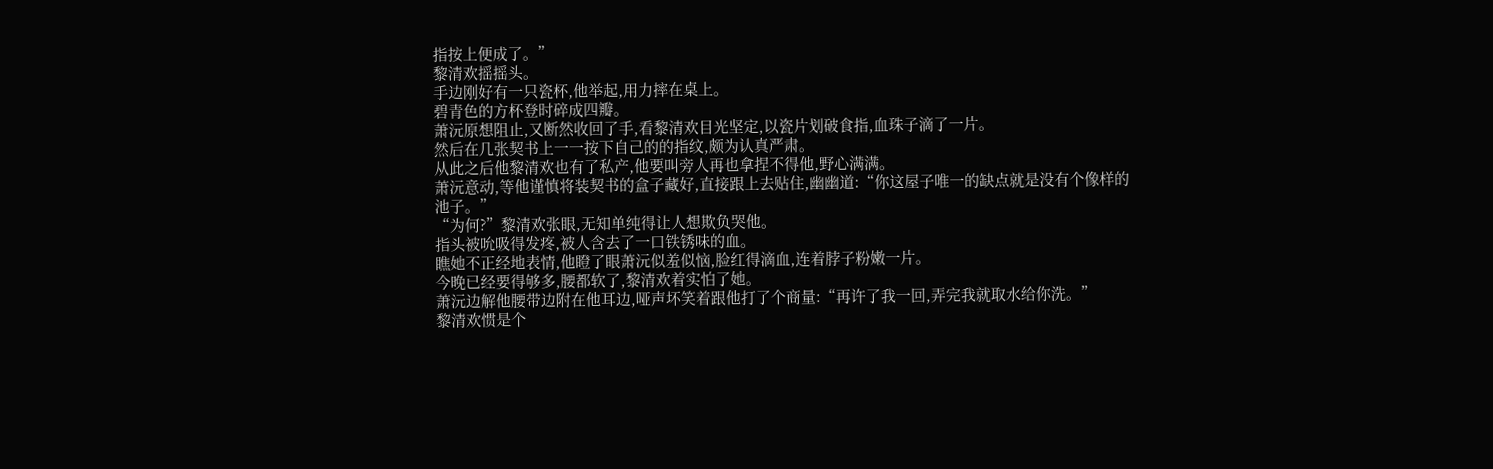指按上便成了。”
黎清欢摇摇头。
手边刚好有一只瓷杯,他举起,用力摔在桌上。
碧青色的方杯登时碎成四瓣。
萧沅原想阻止,又断然收回了手,看黎清欢目光坚定,以瓷片划破食指,血珠子滴了一片。
然后在几张契书上一一按下自己的的指纹,颇为认真严肃。
从此之后他黎清欢也有了私产,他要叫旁人再也拿捏不得他,野心满满。
萧沅意动,等他谨慎将装契书的盒子藏好,直接跟上去贴住,幽幽道:“你这屋子唯一的缺点就是没有个像样的池子。”
“为何?”黎清欢张眼,无知单纯得让人想欺负哭他。
指头被吮吸得发疼,被人含去了一口铁锈味的血。
瞧她不正经地表情,他瞪了眼萧沅似羞似恼,脸红得滴血,连着脖子粉嫩一片。
今晚已经要得够多,腰都软了,黎清欢着实怕了她。
萧沅边解他腰带边附在他耳边,哑声坏笑着跟他打了个商量:“再许了我一回,弄完我就取水给你洗。”
黎清欢惯是个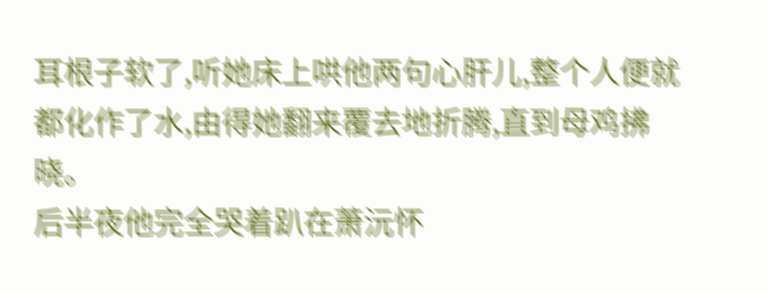耳根子软了,听她床上哄他两句心肝儿,整个人便就都化作了水,由得她翻来覆去地折腾,直到母鸡拂晓。
后半夜他完全哭着趴在萧沅怀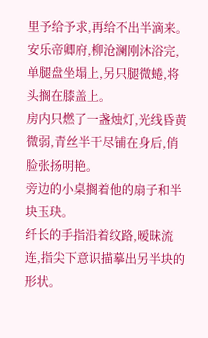里予给予求,再给不出半滴来。
安乐帝卿府,柳沧澜刚沐浴完,单腿盘坐塌上,另只腿微蜷,将头搁在膝盖上。
房内只燃了一盏烛灯,光线昏黄微弱,青丝半干尽铺在身后,俏脸张扬明艳。
旁边的小桌搁着他的扇子和半块玉玦。
纤长的手指沿着纹路,暧昧流连,指尖下意识描摹出另半块的形状。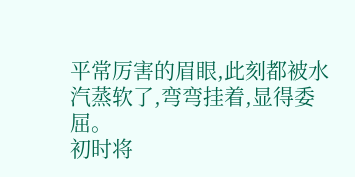平常厉害的眉眼,此刻都被水汽蒸软了,弯弯挂着,显得委屈。
初时将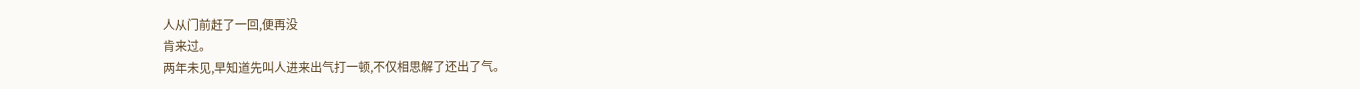人从门前赶了一回,便再没
肯来过。
两年未见,早知道先叫人进来出气打一顿,不仅相思解了还出了气。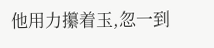他用力攥着玉,忽一到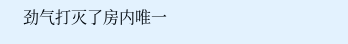劲气打灭了房内唯一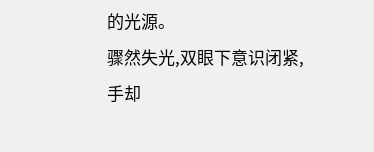的光源。
骤然失光,双眼下意识闭紧,手却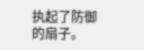执起了防御的扇子。